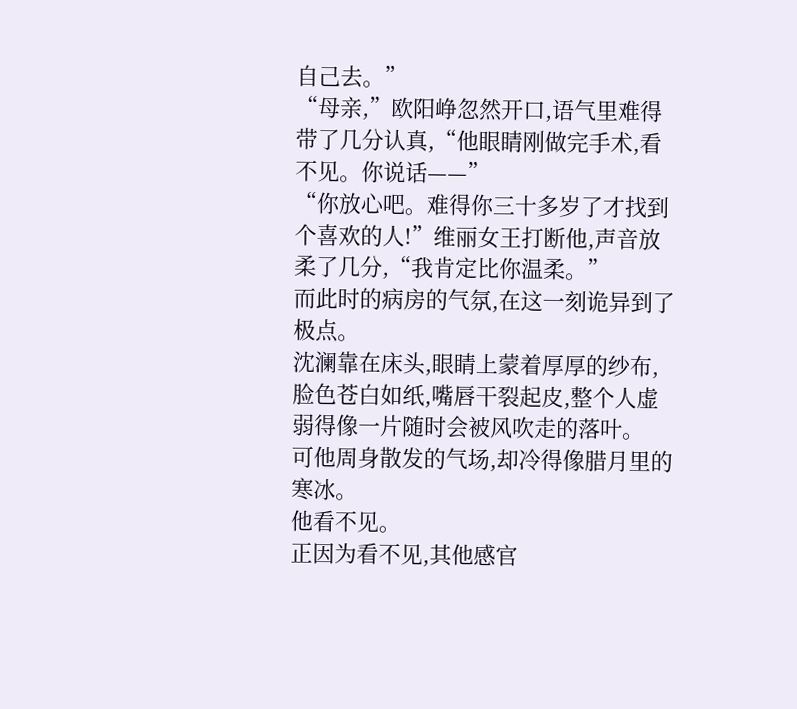自己去。”
“母亲,”欧阳峥忽然开口,语气里难得带了几分认真,“他眼睛刚做完手术,看不见。你说话——”
“你放心吧。难得你三十多岁了才找到个喜欢的人!”维丽女王打断他,声音放柔了几分,“我肯定比你温柔。”
而此时的病房的气氛,在这一刻诡异到了极点。
沈澜靠在床头,眼睛上蒙着厚厚的纱布,脸色苍白如纸,嘴唇干裂起皮,整个人虚弱得像一片随时会被风吹走的落叶。
可他周身散发的气场,却冷得像腊月里的寒冰。
他看不见。
正因为看不见,其他感官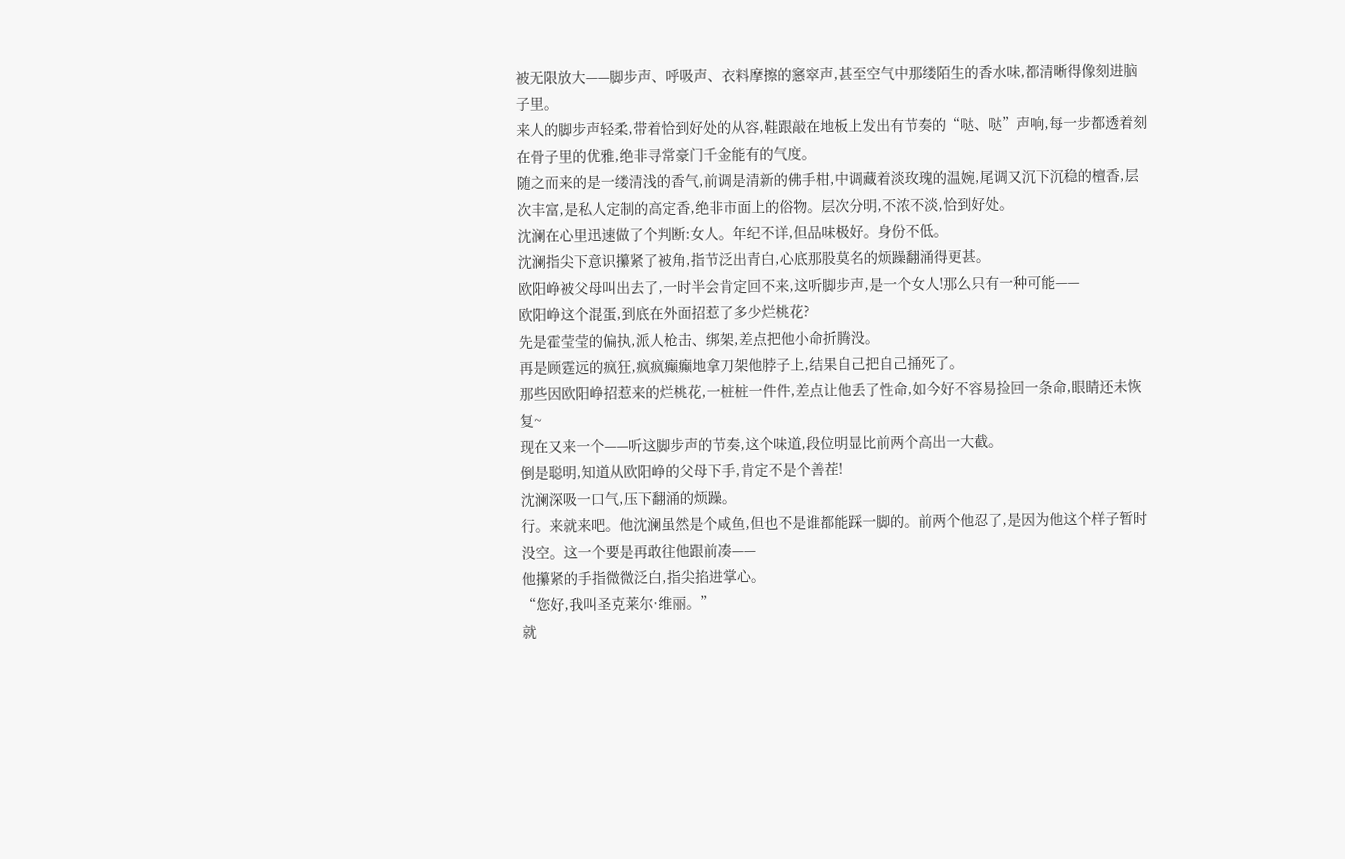被无限放大——脚步声、呼吸声、衣料摩擦的窸窣声,甚至空气中那缕陌生的香水味,都清晰得像刻进脑子里。
来人的脚步声轻柔,带着恰到好处的从容,鞋跟敲在地板上发出有节奏的“哒、哒”声响,每一步都透着刻在骨子里的优雅,绝非寻常豪门千金能有的气度。
随之而来的是一缕清浅的香气,前调是清新的佛手柑,中调藏着淡玫瑰的温婉,尾调又沉下沉稳的檀香,层次丰富,是私人定制的高定香,绝非市面上的俗物。层次分明,不浓不淡,恰到好处。
沈澜在心里迅速做了个判断:女人。年纪不详,但品味极好。身份不低。
沈澜指尖下意识攥紧了被角,指节泛出青白,心底那股莫名的烦躁翻涌得更甚。
欧阳峥被父母叫出去了,一时半会肯定回不来,这听脚步声,是一个女人!那么只有一种可能——
欧阳峥这个混蛋,到底在外面招惹了多少烂桃花?
先是霍莹莹的偏执,派人枪击、绑架,差点把他小命折腾没。
再是顾霆远的疯狂,疯疯癫癫地拿刀架他脖子上,结果自己把自己捅死了。
那些因欧阳峥招惹来的烂桃花,一桩桩一件件,差点让他丢了性命,如今好不容易捡回一条命,眼睛还未恢复~
现在又来一个——听这脚步声的节奏,这个味道,段位明显比前两个高出一大截。
倒是聪明,知道从欧阳峥的父母下手,肯定不是个善茬!
沈澜深吸一口气,压下翻涌的烦躁。
行。来就来吧。他沈澜虽然是个咸鱼,但也不是谁都能踩一脚的。前两个他忍了,是因为他这个样子暂时没空。这一个要是再敢往他跟前凑——
他攥紧的手指微微泛白,指尖掐进掌心。
“您好,我叫圣克莱尔·维丽。”
就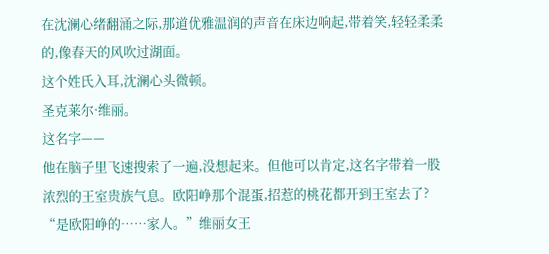在沈澜心绪翻涌之际,那道优雅温润的声音在床边响起,带着笑,轻轻柔柔的,像春天的风吹过湖面。
这个姓氏入耳,沈澜心头微顿。
圣克莱尔·维丽。
这名字——
他在脑子里飞速搜索了一遍,没想起来。但他可以肯定,这名字带着一股浓烈的王室贵族气息。欧阳峥那个混蛋,招惹的桃花都开到王室去了?
“是欧阳峥的……家人。”维丽女王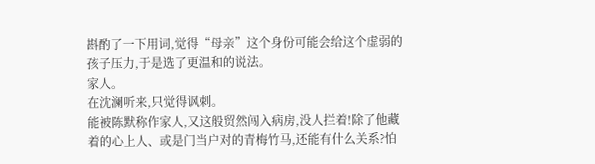斟酌了一下用词,觉得“母亲”这个身份可能会给这个虚弱的孩子压力,于是选了更温和的说法。
家人。
在沈澜听来,只觉得讽刺。
能被陈默称作家人,又这般贸然闯入病房,没人拦着!除了他藏着的心上人、或是门当户对的青梅竹马,还能有什么关系?怕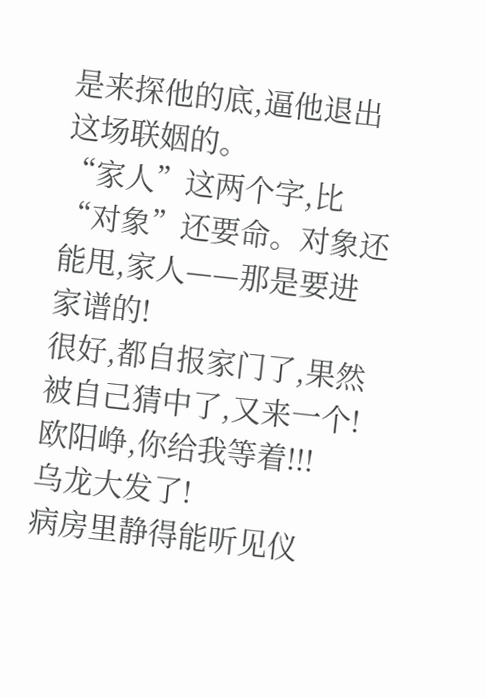是来探他的底,逼他退出这场联姻的。
“家人”这两个字,比“对象”还要命。对象还能甩,家人——那是要进家谱的!
很好,都自报家门了,果然被自己猜中了,又来一个!
欧阳峥,你给我等着!!!
乌龙大发了!
病房里静得能听见仪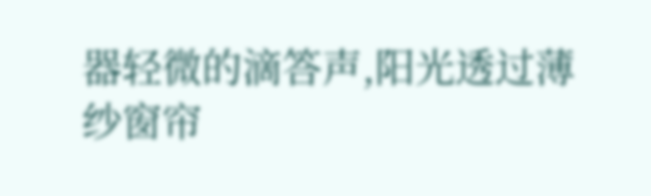器轻微的滴答声,阳光透过薄纱窗帘